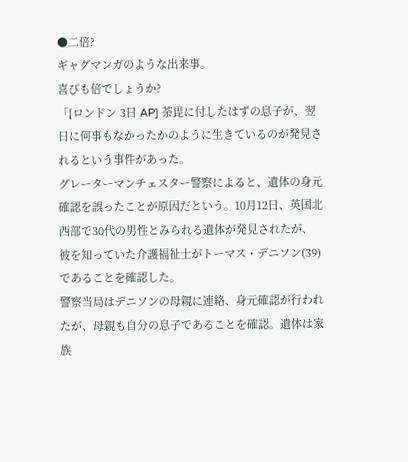●二倍?
ギャグマンガのような出来事。
喜びも倍でしょうか?
「[ロンドン 3日 AP] 荼毘に付したはずの息子が、翌日に何事もなかったかのように生きているのが発見されるという事件があった。
グレーターマンチェスター警察によると、遺体の身元確認を誤ったことが原因だという。10月12日、英国北西部で30代の男性とみられる遺体が発見されたが、彼を知っていた介護福祉士がトーマス・デニソン(39)であることを確認した。
警察当局はデニソンの母親に連絡、身元確認が行われたが、母親も自分の息子であることを確認。遺体は家族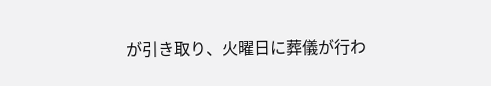が引き取り、火曜日に葬儀が行わ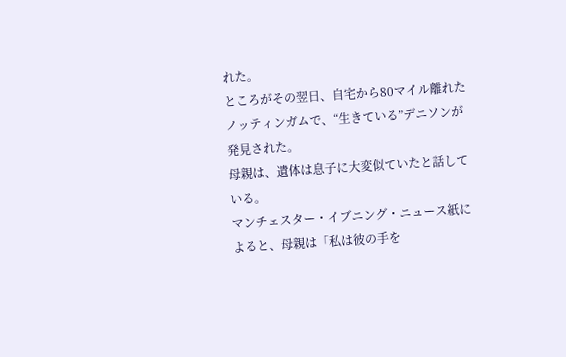れた。
ところがその翌日、自宅から80マイル離れたノッティンガムで、“生きている”デニソンが発見された。
母親は、遺体は息子に大変似ていたと話している。
マンチェスター・イブニング・ニュース紙によると、母親は「私は彼の手を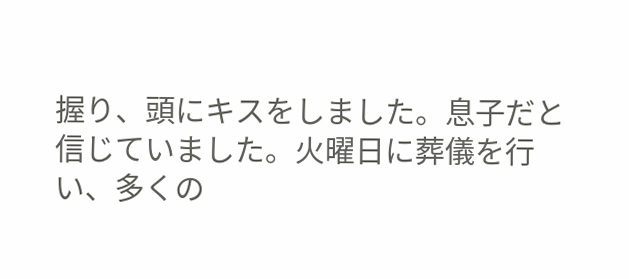握り、頭にキスをしました。息子だと信じていました。火曜日に葬儀を行い、多くの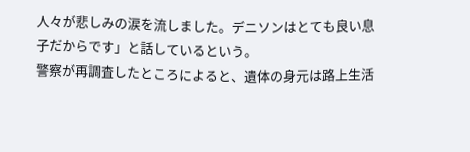人々が悲しみの涙を流しました。デニソンはとても良い息子だからです」と話しているという。
警察が再調査したところによると、遺体の身元は路上生活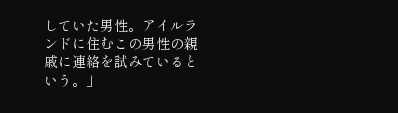していた男性。アイルランドに住むこの男性の親戚に連絡を試みているという。」